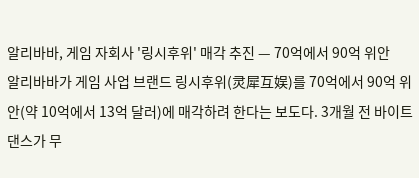알리바바, 게임 자회사 '링시후위' 매각 추진 — 70억에서 90억 위안
알리바바가 게임 사업 브랜드 링시후위(灵犀互娱)를 70억에서 90억 위안(약 10억에서 13억 달러)에 매각하려 한다는 보도다. 3개월 전 바이트댄스가 무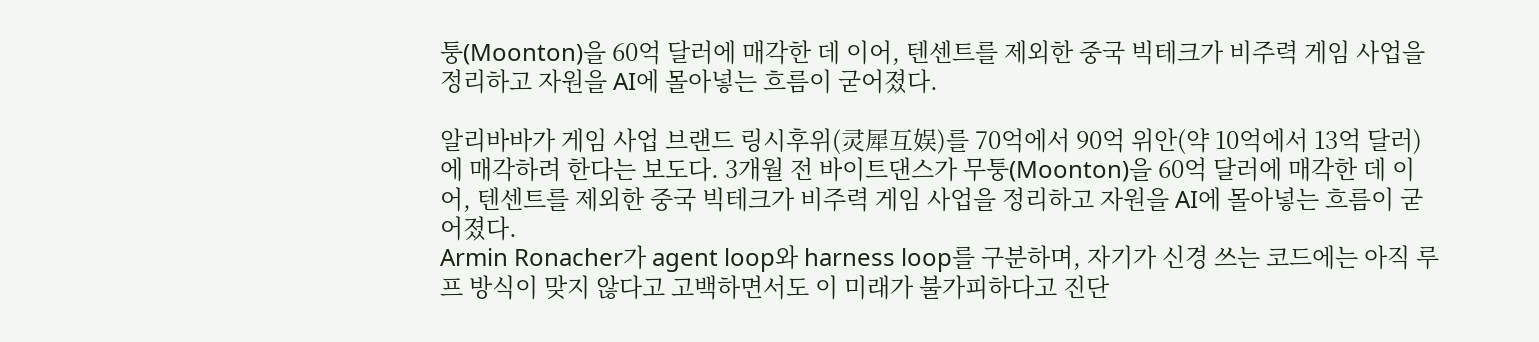퉁(Moonton)을 60억 달러에 매각한 데 이어, 텐센트를 제외한 중국 빅테크가 비주력 게임 사업을 정리하고 자원을 AI에 몰아넣는 흐름이 굳어졌다.

알리바바가 게임 사업 브랜드 링시후위(灵犀互娱)를 70억에서 90억 위안(약 10억에서 13억 달러)에 매각하려 한다는 보도다. 3개월 전 바이트댄스가 무퉁(Moonton)을 60억 달러에 매각한 데 이어, 텐센트를 제외한 중국 빅테크가 비주력 게임 사업을 정리하고 자원을 AI에 몰아넣는 흐름이 굳어졌다.
Armin Ronacher가 agent loop와 harness loop를 구분하며, 자기가 신경 쓰는 코드에는 아직 루프 방식이 맞지 않다고 고백하면서도 이 미래가 불가피하다고 진단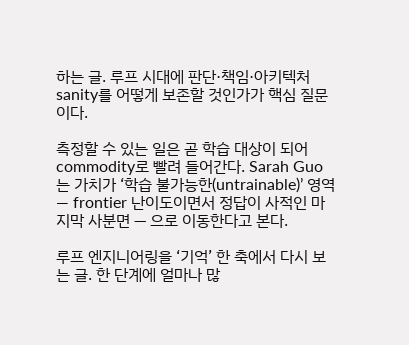하는 글. 루프 시대에 판단·책임·아키텍처 sanity를 어떻게 보존할 것인가가 핵심 질문이다.

측정할 수 있는 일은 곧 학습 대상이 되어 commodity로 빨려 들어간다. Sarah Guo는 가치가 ‘학습 불가능한(untrainable)’ 영역 — frontier 난이도이면서 정답이 사적인 마지막 사분면 — 으로 이동한다고 본다.

루프 엔지니어링을 ‘기억’ 한 축에서 다시 보는 글. 한 단계에 얼마나 많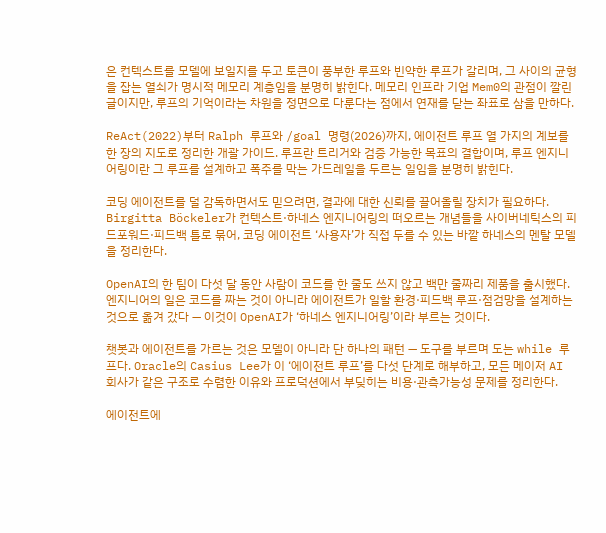은 컨텍스트를 모델에 보일지를 두고 토큰이 풍부한 루프와 빈약한 루프가 갈리며, 그 사이의 균형을 잡는 열쇠가 명시적 메모리 계층임을 분명히 밝힌다. 메모리 인프라 기업 Mem0의 관점이 깔린 글이지만, 루프의 기억이라는 차원을 정면으로 다룬다는 점에서 연재를 닫는 좌표로 삼을 만하다.

ReAct(2022)부터 Ralph 루프와 /goal 명령(2026)까지, 에이전트 루프 열 가지의 계보를 한 장의 지도로 정리한 개괄 가이드. 루프란 트리거와 검증 가능한 목표의 결합이며, 루프 엔지니어링이란 그 루프를 설계하고 폭주를 막는 가드레일을 두르는 일임을 분명히 밝힌다.

코딩 에이전트를 덜 감독하면서도 믿으려면, 결과에 대한 신뢰를 끌어올릴 장치가 필요하다. Birgitta Böckeler가 컨텍스트·하네스 엔지니어링의 떠오르는 개념들을 사이버네틱스의 피드포워드·피드백 틀로 묶어, 코딩 에이전트 ‘사용자’가 직접 두를 수 있는 바깥 하네스의 멘탈 모델을 정리한다.

OpenAI의 한 팀이 다섯 달 동안 사람이 코드를 한 줄도 쓰지 않고 백만 줄짜리 제품을 출시했다. 엔지니어의 일은 코드를 짜는 것이 아니라 에이전트가 일할 환경·피드백 루프·점검망을 설계하는 것으로 옮겨 갔다 — 이것이 OpenAI가 ‘하네스 엔지니어링’이라 부르는 것이다.

챗봇과 에이전트를 가르는 것은 모델이 아니라 단 하나의 패턴 — 도구를 부르며 도는 while 루프다. Oracle의 Casius Lee가 이 ‘에이전트 루프’를 다섯 단계로 해부하고, 모든 메이저 AI 회사가 같은 구조로 수렴한 이유와 프로덕션에서 부딪히는 비용·관측가능성 문제를 정리한다.

에이전트에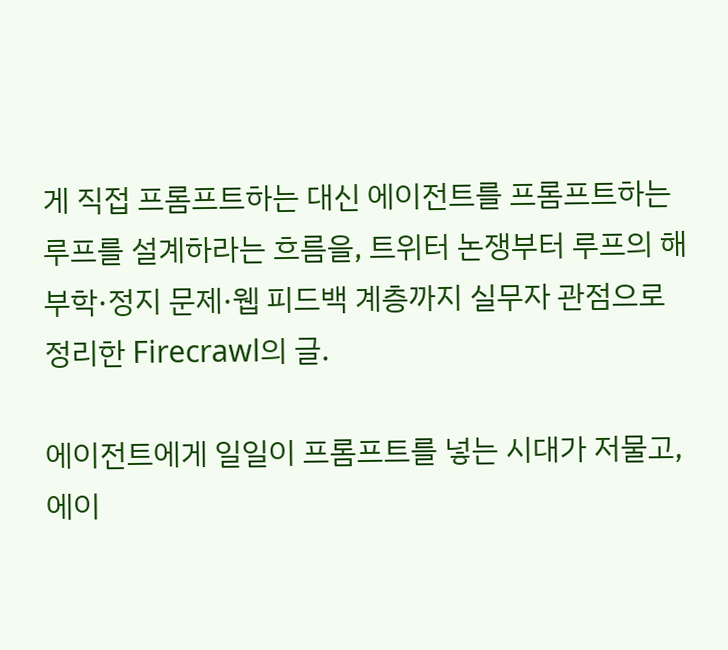게 직접 프롬프트하는 대신 에이전트를 프롬프트하는 루프를 설계하라는 흐름을, 트위터 논쟁부터 루프의 해부학·정지 문제·웹 피드백 계층까지 실무자 관점으로 정리한 Firecrawl의 글.

에이전트에게 일일이 프롬프트를 넣는 시대가 저물고, 에이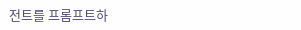전트를 프롬프트하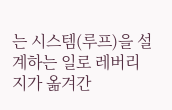는 시스템(루프)을 설계하는 일로 레버리지가 옮겨간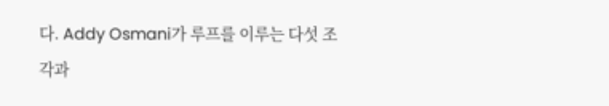다. Addy Osmani가 루프를 이루는 다섯 조각과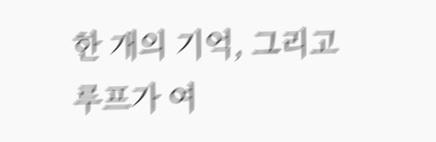한 개의 기억, 그리고 루프가 여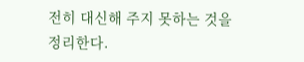전히 대신해 주지 못하는 것을 정리한다.